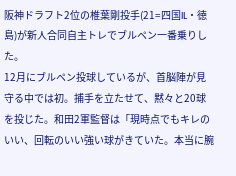阪神ドラフト2位の椎葉剛投手(21=四国IL・徳島)が新人合同自主トレでブルペン一番乗りした。
12月にブルペン投球しているが、首脳陣が見守る中では初。捕手を立たせて、黙々と20球を投じた。和田2軍監督は「現時点でもキレのいい、回転のいい強い球がきていた。本当に腕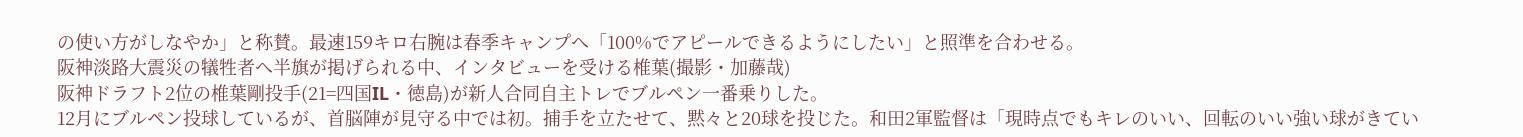の使い方がしなやか」と称賛。最速159キロ右腕は春季キャンプへ「100%でアピールできるようにしたい」と照準を合わせる。
阪神淡路大震災の犠牲者へ半旗が掲げられる中、インタビューを受ける椎葉(撮影・加藤哉)
阪神ドラフト2位の椎葉剛投手(21=四国IL・徳島)が新人合同自主トレでブルペン一番乗りした。
12月にブルペン投球しているが、首脳陣が見守る中では初。捕手を立たせて、黙々と20球を投じた。和田2軍監督は「現時点でもキレのいい、回転のいい強い球がきてい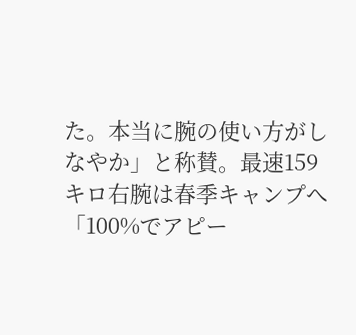た。本当に腕の使い方がしなやか」と称賛。最速159キロ右腕は春季キャンプへ「100%でアピー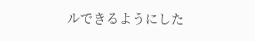ルできるようにした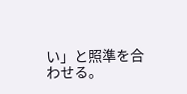い」と照準を合わせる。